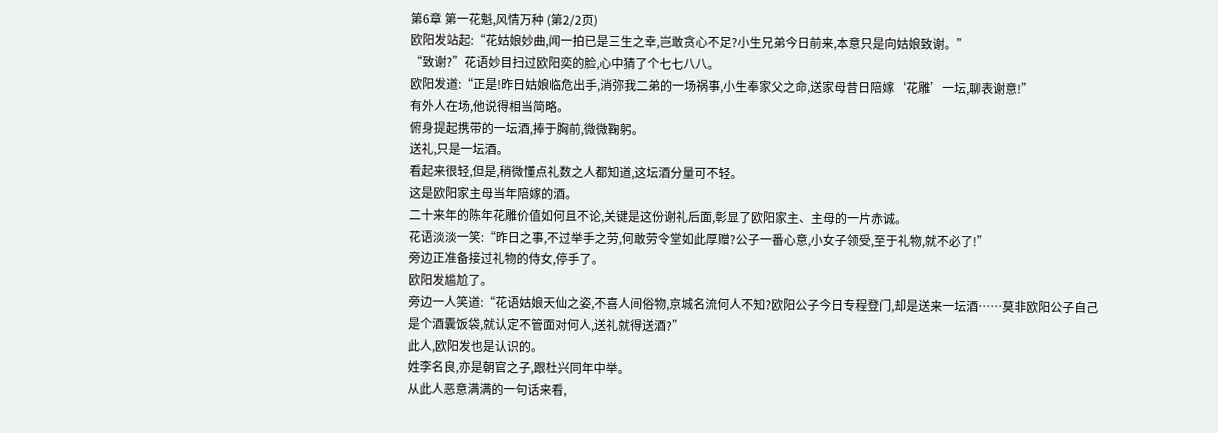第6章 第一花魁,风情万种 (第2/2页)
欧阳发站起:“花姑娘妙曲,闻一拍已是三生之幸,岂敢贪心不足?小生兄弟今日前来,本意只是向姑娘致谢。”
“致谢?”花语妙目扫过欧阳奕的脸,心中猜了个七七八八。
欧阳发道:“正是!昨日姑娘临危出手,消弥我二弟的一场祸事,小生奉家父之命,送家母昔日陪嫁‘花雕’一坛,聊表谢意!”
有外人在场,他说得相当简略。
俯身提起携带的一坛酒,捧于胸前,微微鞠躬。
送礼,只是一坛酒。
看起来很轻,但是,稍微懂点礼数之人都知道,这坛酒分量可不轻。
这是欧阳家主母当年陪嫁的酒。
二十来年的陈年花雕价值如何且不论,关键是这份谢礼后面,彰显了欧阳家主、主母的一片赤诚。
花语淡淡一笑:“昨日之事,不过举手之劳,何敢劳令堂如此厚赠?公子一番心意,小女子领受,至于礼物,就不必了!”
旁边正准备接过礼物的侍女,停手了。
欧阳发尴尬了。
旁边一人笑道:“花语姑娘天仙之姿,不喜人间俗物,京城名流何人不知?欧阳公子今日专程登门,却是送来一坛酒……莫非欧阳公子自己是个酒囊饭袋,就认定不管面对何人,送礼就得送酒?”
此人,欧阳发也是认识的。
姓李名良,亦是朝官之子,跟杜兴同年中举。
从此人恶意满满的一句话来看,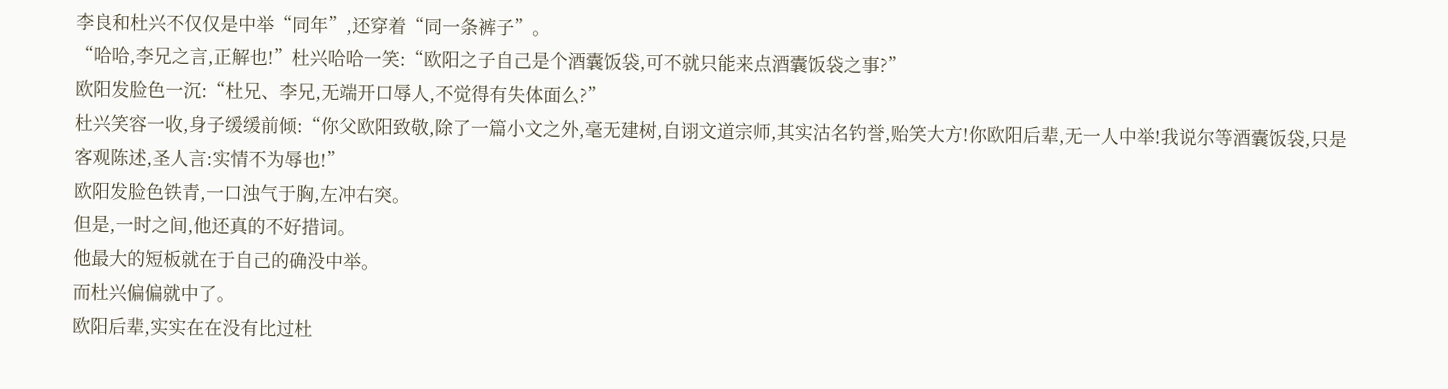李良和杜兴不仅仅是中举“同年”,还穿着“同一条裤子”。
“哈哈,李兄之言,正解也!”杜兴哈哈一笑:“欧阳之子自己是个酒囊饭袋,可不就只能来点酒囊饭袋之事?”
欧阳发脸色一沉:“杜兄、李兄,无端开口辱人,不觉得有失体面么?”
杜兴笑容一收,身子缓缓前倾:“你父欧阳致敬,除了一篇小文之外,毫无建树,自诩文道宗师,其实沽名钓誉,贻笑大方!你欧阳后辈,无一人中举!我说尔等酒囊饭袋,只是客观陈述,圣人言:实情不为辱也!”
欧阳发脸色铁青,一口浊气于胸,左冲右突。
但是,一时之间,他还真的不好措词。
他最大的短板就在于自己的确没中举。
而杜兴偏偏就中了。
欧阳后辈,实实在在没有比过杜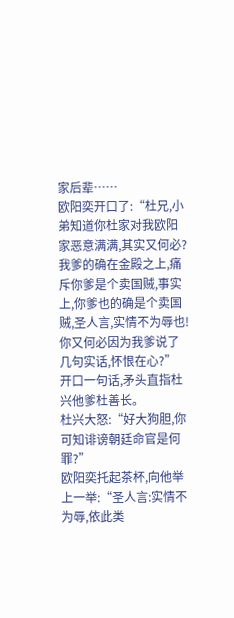家后辈……
欧阳奕开口了:“杜兄,小弟知道你杜家对我欧阳家恶意满满,其实又何必?我爹的确在金殿之上,痛斥你爹是个卖国贼,事实上,你爹也的确是个卖国贼,圣人言,实情不为辱也!你又何必因为我爹说了几句实话,怀恨在心?”
开口一句话,矛头直指杜兴他爹杜善长。
杜兴大怒:“好大狗胆,你可知诽谤朝廷命官是何罪?”
欧阳奕托起茶杯,向他举上一举:“圣人言:实情不为辱,依此类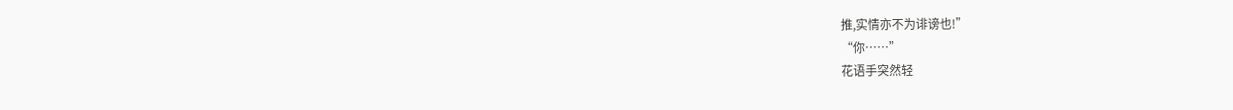推,实情亦不为诽谤也!”
“你……”
花语手突然轻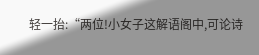轻一抬:“两位!小女子这解语阁中,可论诗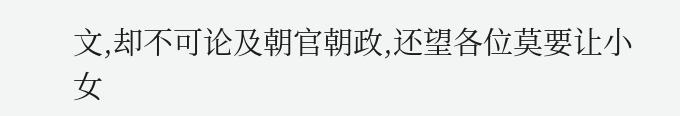文,却不可论及朝官朝政,还望各位莫要让小女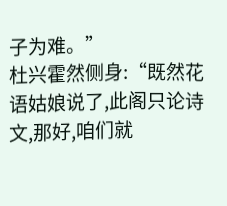子为难。”
杜兴霍然侧身:“既然花语姑娘说了,此阁只论诗文,那好,咱们就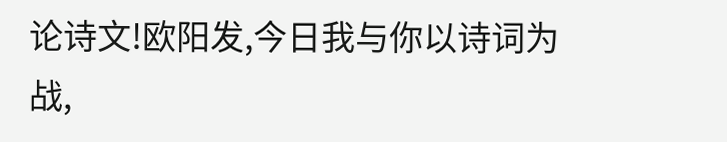论诗文!欧阳发,今日我与你以诗词为战,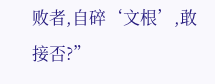败者,自碎‘文根’,敢接否?”